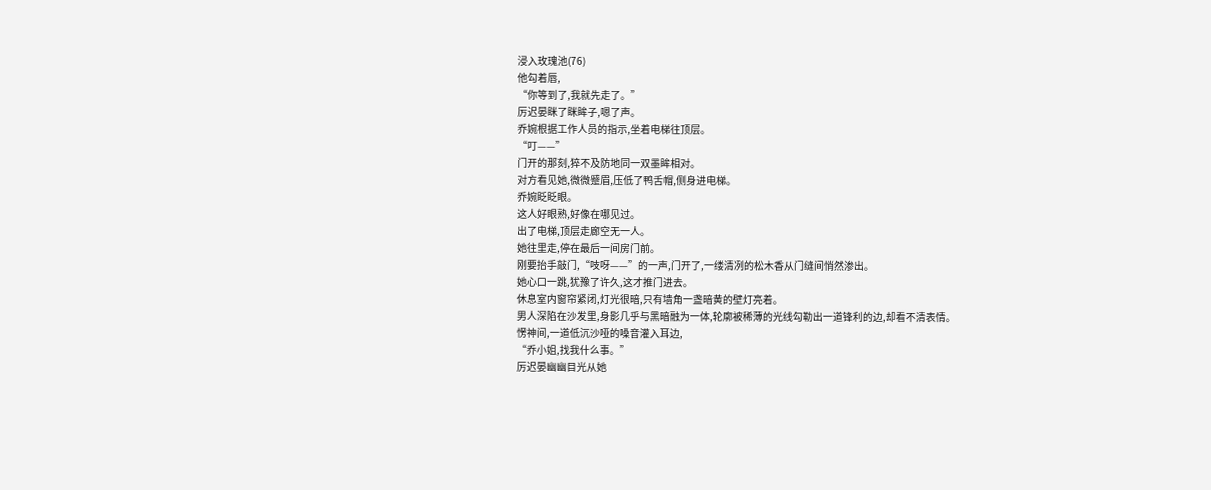浸入玫瑰池(76)
他勾着唇,
“你等到了,我就先走了。”
厉迟晏眯了眯眸子,嗯了声。
乔婉根据工作人员的指示,坐着电梯往顶层。
“叮——”
门开的那刻,猝不及防地同一双墨眸相对。
对方看见她,微微蹙眉,压低了鸭舌帽,侧身进电梯。
乔婉眨眨眼。
这人好眼熟,好像在哪见过。
出了电梯,顶层走廊空无一人。
她往里走,停在最后一间房门前。
刚要抬手敲门,“吱呀——”的一声,门开了,一缕清冽的松木香从门缝间悄然渗出。
她心口一跳,犹豫了许久,这才推门进去。
休息室内窗帘紧闭,灯光很暗,只有墙角一盏暗黄的壁灯亮着。
男人深陷在沙发里,身影几乎与黑暗融为一体,轮廓被稀薄的光线勾勒出一道锋利的边,却看不清表情。
愣神间,一道低沉沙哑的嗓音灌入耳边,
“乔小姐,找我什么事。”
厉迟晏幽幽目光从她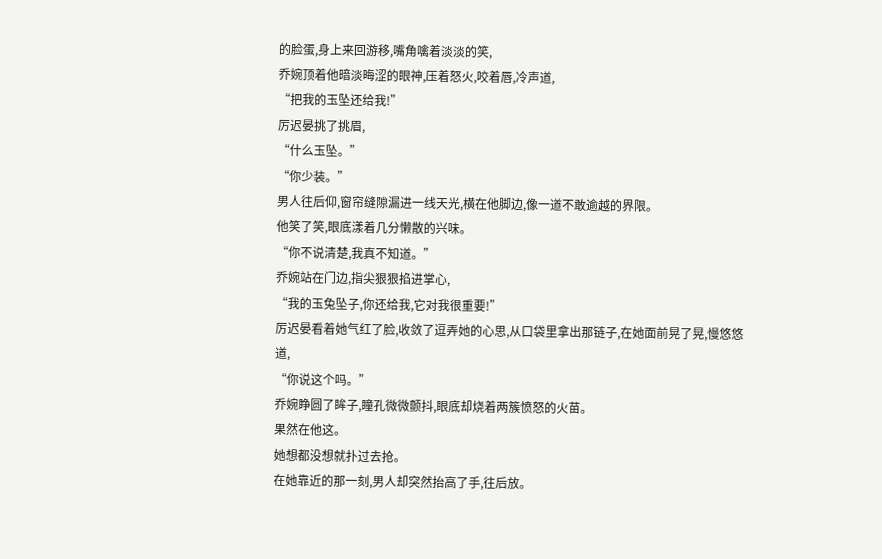的脸蛋,身上来回游移,嘴角噙着淡淡的笑,
乔婉顶着他暗淡晦涩的眼神,压着怒火,咬着唇,冷声道,
“把我的玉坠还给我!”
厉迟晏挑了挑眉,
“什么玉坠。”
“你少装。”
男人往后仰,窗帘缝隙漏进一线天光,横在他脚边,像一道不敢逾越的界限。
他笑了笑,眼底漾着几分懒散的兴味。
“你不说清楚,我真不知道。”
乔婉站在门边,指尖狠狠掐进掌心,
“我的玉兔坠子,你还给我,它对我很重要!”
厉迟晏看着她气红了脸,收敛了逗弄她的心思,从口袋里拿出那链子,在她面前晃了晃,慢悠悠道,
“你说这个吗。”
乔婉睁圆了眸子,瞳孔微微颤抖,眼底却烧着两簇愤怒的火苗。
果然在他这。
她想都没想就扑过去抢。
在她靠近的那一刻,男人却突然抬高了手,往后放。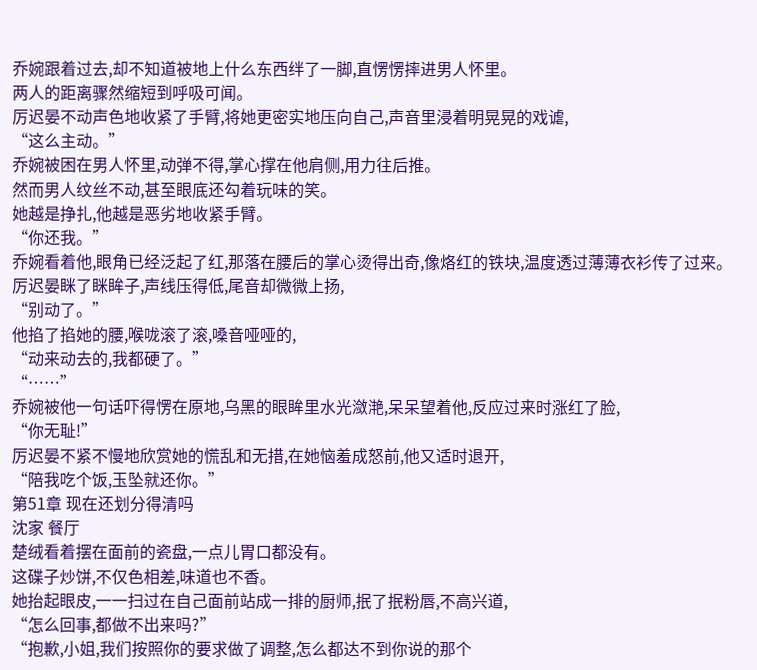乔婉跟着过去,却不知道被地上什么东西绊了一脚,直愣愣摔进男人怀里。
两人的距离骤然缩短到呼吸可闻。
厉迟晏不动声色地收紧了手臂,将她更密实地压向自己,声音里浸着明晃晃的戏谑,
“这么主动。”
乔婉被困在男人怀里,动弹不得,掌心撑在他肩侧,用力往后推。
然而男人纹丝不动,甚至眼底还勾着玩味的笑。
她越是挣扎,他越是恶劣地收紧手臂。
“你还我。”
乔婉看着他,眼角已经泛起了红,那落在腰后的掌心烫得出奇,像烙红的铁块,温度透过薄薄衣衫传了过来。
厉迟晏眯了眯眸子,声线压得低,尾音却微微上扬,
“别动了。”
他掐了掐她的腰,喉咙滚了滚,嗓音哑哑的,
“动来动去的,我都硬了。”
“……”
乔婉被他一句话吓得愣在原地,乌黑的眼眸里水光潋滟,呆呆望着他,反应过来时涨红了脸,
“你无耻!”
厉迟晏不紧不慢地欣赏她的慌乱和无措,在她恼羞成怒前,他又适时退开,
“陪我吃个饭,玉坠就还你。”
第51章 现在还划分得清吗
沈家 餐厅
楚绒看着摆在面前的瓷盘,一点儿胃口都没有。
这碟子炒饼,不仅色相差,味道也不香。
她抬起眼皮,一一扫过在自己面前站成一排的厨师,抿了抿粉唇,不高兴道,
“怎么回事,都做不出来吗?”
“抱歉,小姐,我们按照你的要求做了调整,怎么都达不到你说的那个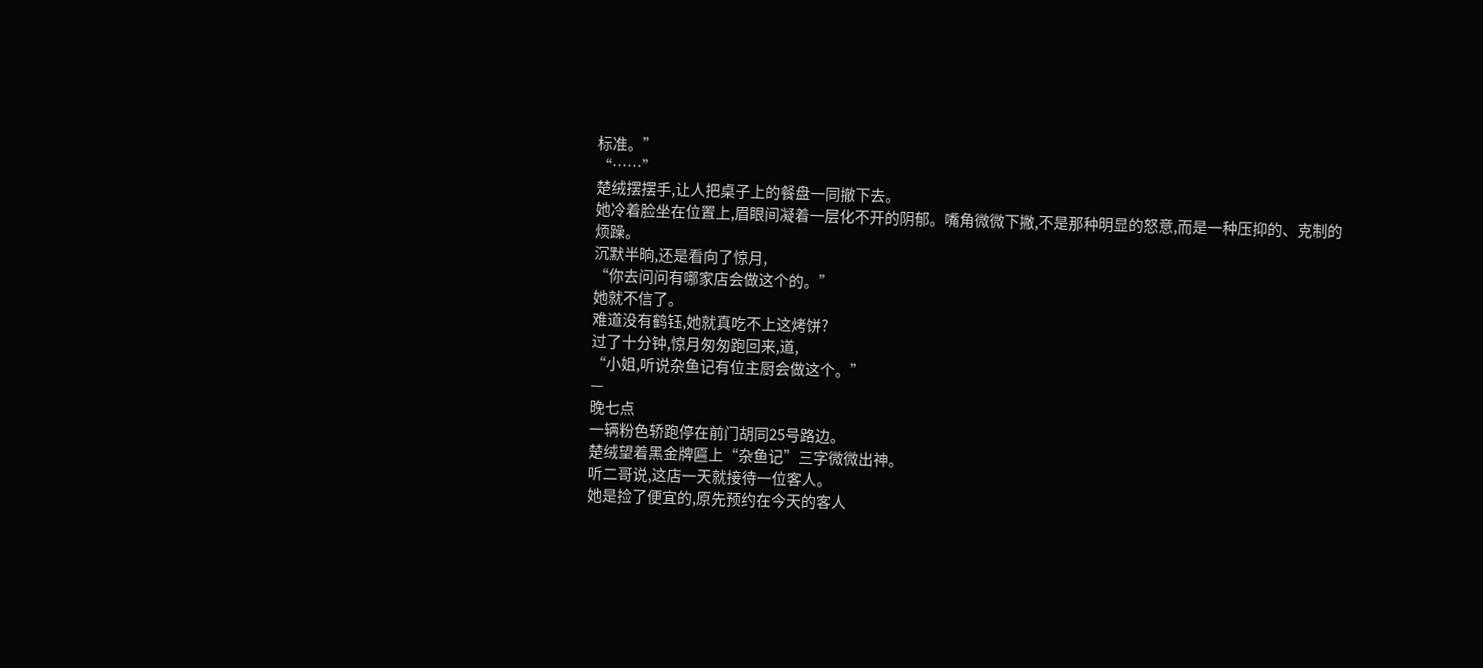标准。”
“……”
楚绒摆摆手,让人把桌子上的餐盘一同撤下去。
她冷着脸坐在位置上,眉眼间凝着一层化不开的阴郁。嘴角微微下撇,不是那种明显的怒意,而是一种压抑的、克制的烦躁。
沉默半晌,还是看向了惊月,
“你去问问有哪家店会做这个的。”
她就不信了。
难道没有鹤钰,她就真吃不上这烤饼?
过了十分钟,惊月匆匆跑回来,道,
“小姐,听说杂鱼记有位主厨会做这个。”
—
晚七点
一辆粉色轿跑停在前门胡同25号路边。
楚绒望着黑金牌匾上“杂鱼记”三字微微出神。
听二哥说,这店一天就接待一位客人。
她是捡了便宜的,原先预约在今天的客人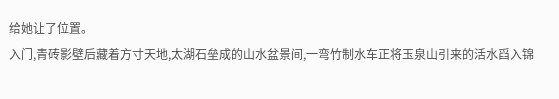给她让了位置。
入门,青砖影壁后藏着方寸天地,太湖石垒成的山水盆景间,一弯竹制水车正将玉泉山引来的活水舀入锦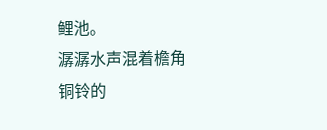鲤池。
潺潺水声混着檐角铜铃的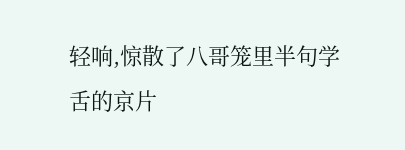轻响,惊散了八哥笼里半句学舌的京片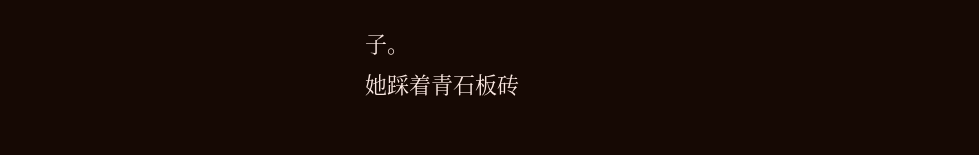子。
她踩着青石板砖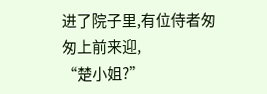进了院子里,有位侍者匆匆上前来迎,
“楚小姐?”